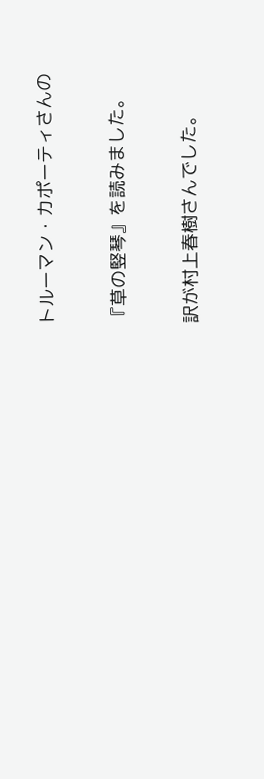トルーマン・カポーティさんの

『草の竪琴』を読みました。

訳が村上春樹さんでした。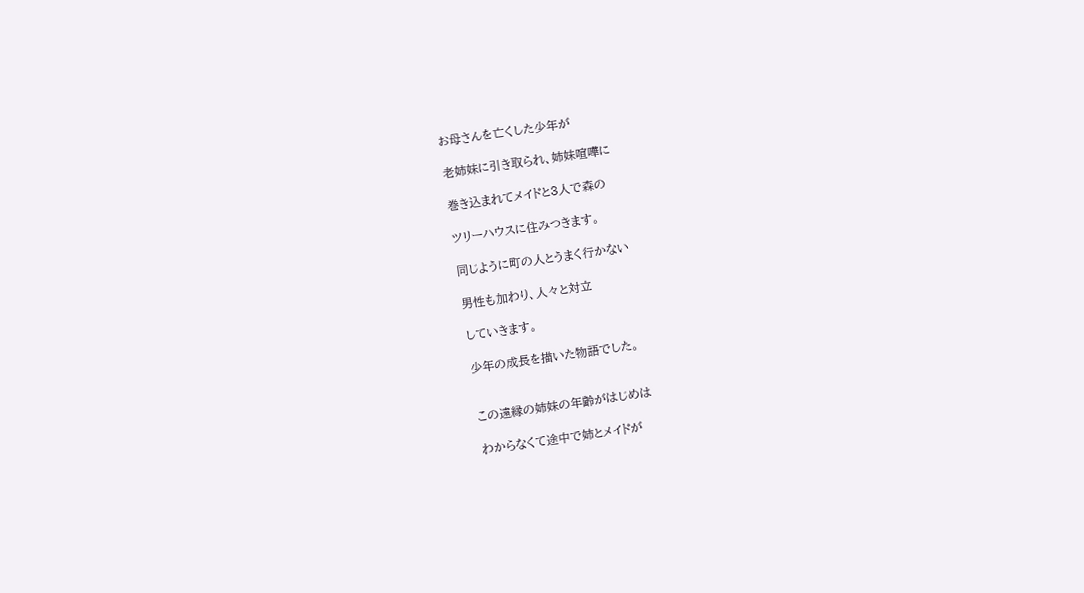お母さんを亡くした少年が

老姉妹に引き取られ、姉妹喧嘩に

巻き込まれてメイドと3人で森の

ツリーハウスに住みつきます。

同じように町の人とうまく行かない

男性も加わり、人々と対立

していきます。

少年の成長を描いた物語でした。


この遠縁の姉妹の年齢がはじめは

わからなくて途中で姉とメイドが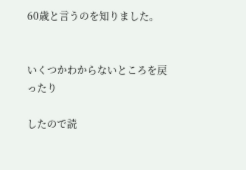60歳と言うのを知りました。


いくつかわからないところを戻ったり

したので読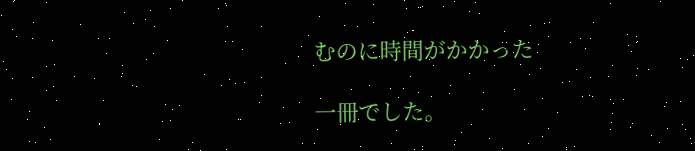むのに時間がかかった

一冊でした。